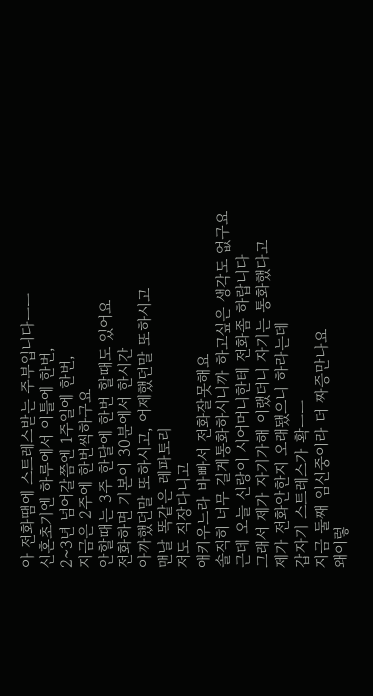아 전화땜에 스트레스받는 주부입니다ㅡㅡ
신혼초기엔 하루에서 이틀에 한번,
2~3년 넘어갈쯤엔 1주일에 한번,
지금은 2주에 한번씩하구요
안할때는 3주 한달에 한번 할때도 있어요
전화하면 기본이 30분에서 한시간
아까했던말 또하시고, 어제했던말 또하시고
맨날 똑같은 레파토리
저도 직장다니고
애키우느라 바빠서 전화잘못해요
솔직히 너무 길게통화하시니까 하고싶은 생각도 없구요
근데 오늘 신랑이 시어머니한테 전화좀 하랍니다
그래서 제가 자기가해 이랬더니 자기는 통화했다고
제가 전화안한지 오래됐으니 하라는데
갑자기 스트레스가 확ㅡㅡ
지금 둘째 임신중이라 더 짜증만나요
왜이렇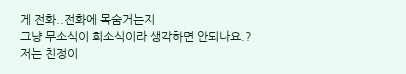게 전화..전화에 목숨거는지
그냥 무소식이 희소식이라 생각하면 안되나요.?
저는 친정이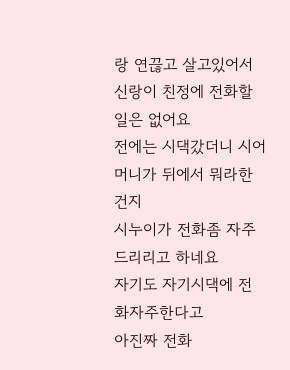랑 연끊고 살고있어서
신랑이 친정에 전화할일은 없어요
전에는 시댁갔더니 시어머니가 뒤에서 뭐라한건지
시누이가 전화좀 자주드리리고 하네요
자기도 자기시댁에 전화자주한다고
아진짜 전화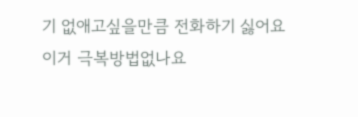기 없애고싶을만큼 전화하기 싫어요
이거 극복방법없나요